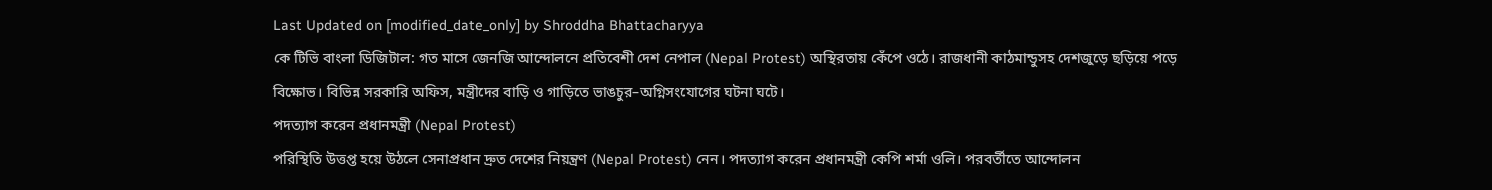Last Updated on [modified_date_only] by Shroddha Bhattacharyya
কে টিভি বাংলা ডিজিটাল: গত মাসে জেনজি আন্দোলনে প্রতিবেশী দেশ নেপাল (Nepal Protest) অস্থিরতায় কেঁপে ওঠে। রাজধানী কাঠমান্ডুসহ দেশজুড়ে ছড়িয়ে পড়ে বিক্ষোভ। বিভিন্ন সরকারি অফিস, মন্ত্রীদের বাড়ি ও গাড়িতে ভাঙচুর–অগ্নিসংযোগের ঘটনা ঘটে।
পদত্যাগ করেন প্রধানমন্ত্রী (Nepal Protest)
পরিস্থিতি উত্তপ্ত হয়ে উঠলে সেনাপ্রধান দ্রুত দেশের নিয়ন্ত্রণ (Nepal Protest) নেন। পদত্যাগ করেন প্রধানমন্ত্রী কেপি শর্মা ওলি। পরবর্তীতে আন্দোলন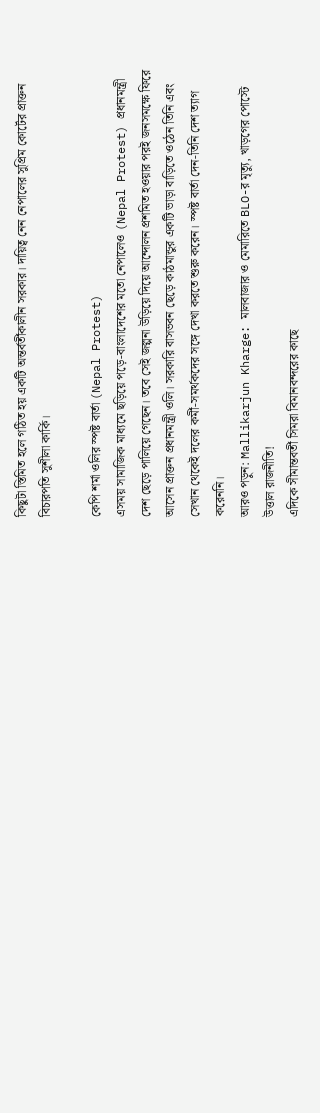কিছুটা স্তিমিত হলে গঠিত হয় একটি অন্তর্বর্তীকালীন সরকার। দায়িত্ব নেন নেপালের সুপ্রিম কোর্টের প্রাক্তন বিচারপতি সুশীলা কার্কি।

কেপি শর্মা ওলির স্পষ্ট বার্তা (Nepal Protest)
এসময় সামাজিক মাধ্যমে ছড়িয়ে পড়ে-বাংলাদেশের মতো নেপালেও (Nepal Protest) প্রধানমন্ত্রী দেশ ছেড়ে পালিয়ে গেছেন। তবে সেই জল্পনা উড়িয়ে দিয়ে আন্দোলন প্রশমিত হওয়ার পরই জনসমক্ষে ফিরে আসেন প্রাক্তন প্রধানমন্ত্রী ওলি। সরকারি বাসভবন ছেড়ে কাঠমান্ডুর একটি ভাড়া বাড়িতে ওঠেন তিনি এবং সেখান থেকেই দলের কর্মী-সমর্থকদের সঙ্গে দেখা করতে শুরু করেন। স্পষ্ট বার্তা দেন-তিনি দেশ ত্যাগ করেননি।
আরও পড়ুন: Mallikarjun Kharge: মালবাজার ও মেমারিতে BLO-র মৃত্যু, খাড়গের পোস্টে উত্তাল রাজনীতি!
এদিকে সীমান্তবর্তী সিমরা বিমানবন্দরের কাছে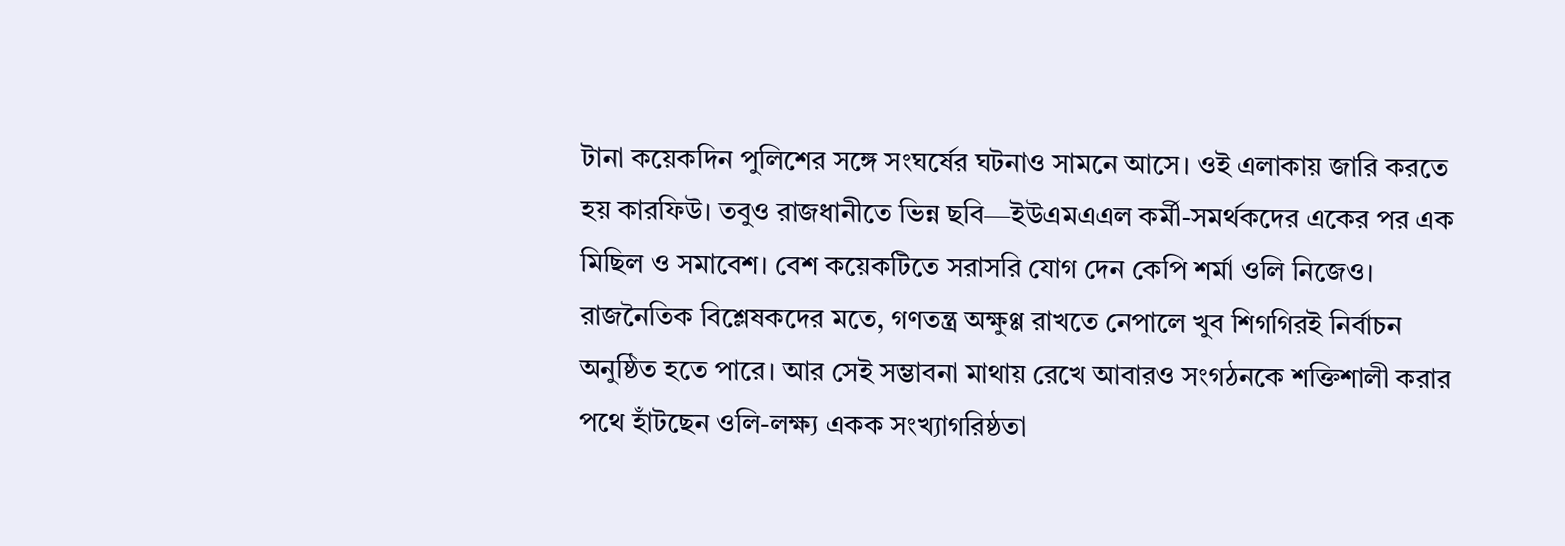টানা কয়েকদিন পুলিশের সঙ্গে সংঘর্ষের ঘটনাও সামনে আসে। ওই এলাকায় জারি করতে হয় কারফিউ। তবুও রাজধানীতে ভিন্ন ছবি—ইউএমএএল কর্মী-সমর্থকদের একের পর এক মিছিল ও সমাবেশ। বেশ কয়েকটিতে সরাসরি যোগ দেন কেপি শর্মা ওলি নিজেও।
রাজনৈতিক বিশ্লেষকদের মতে, গণতন্ত্র অক্ষুণ্ণ রাখতে নেপালে খুব শিগগিরই নির্বাচন অনুষ্ঠিত হতে পারে। আর সেই সম্ভাবনা মাথায় রেখে আবারও সংগঠনকে শক্তিশালী করার পথে হাঁটছেন ওলি-লক্ষ্য একক সংখ্যাগরিষ্ঠতা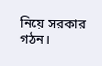নিয়ে সরকার গঠন।